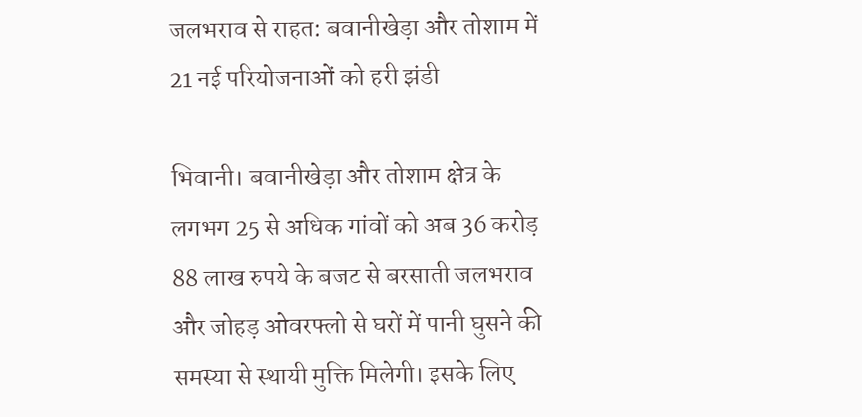जलभराव से राहत: बवानीखेड़ा और तोशाम में 21 नई परियोजनाओं को हरी झंडी

भिवानी। बवानीखेड़ा और तोशाम क्षेत्र के लगभग 25 से अधिक गांवों को अब 36 करोड़ 88 लाख रुपये के बजट से बरसाती जलभराव और जोहड़ ओवरफ्लो से घरों में पानी घुसने की समस्या से स्थायी मुक्ति मिलेगी। इसके लिए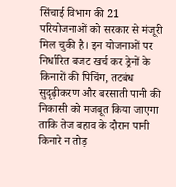सिंचाई विभाग की 21 परियोजनाओं को सरकार से मंजूरी मिल चुकी है। इन योजनाओं पर निर्धारित बजट खर्च कर ड्रेनों के किनारों की पिचिंग, तटबंध सुदृढ़ीकरण और बरसाती पानी की निकासी को मजबूत किया जाएगा ताकि तेज बहाव के दौरान पानी किनारे न तोड़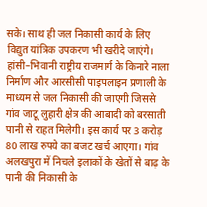सके। साथ ही जल निकासी कार्य के लिए विद्युत यांत्रिक उपकरण भी खरीदे जाएंगे।
हांसी–भिवानी राष्ट्रीय राजमार्ग के किनारे नाला निर्माण और आरसीसी पाइपलाइन प्रणाली के माध्यम से जल निकासी की जाएगी जिससे गांव जाटू लुहारी क्षेत्र की आबादी को बरसाती पानी से राहत मिलेगी। इस कार्य पर 3 करोड़ 80 लाख रुपये का बजट खर्च आएगा। गांव अलखपुरा में निचले इलाकों के खेतों से बाढ़ के पानी की निकासी के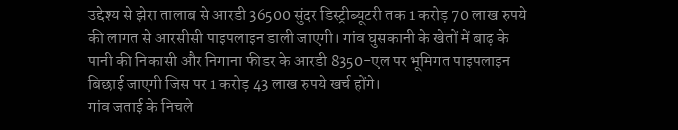उद्देश्य से झेरा तालाब से आरडी 36500 सुंदर डिस्ट्रीब्यूटरी तक 1 करोड़ 70 लाख रुपये की लागत से आरसीसी पाइपलाइन डाली जाएगी। गांव घुसकानी के खेतों में बाढ़ के पानी की निकासी और निगाना फीडर के आरडी 8350-एल पर भूमिगत पाइपलाइन बिछाई जाएगी जिस पर 1 करोड़ 43 लाख रुपये खर्च होंगे।
गांव जताई के निचले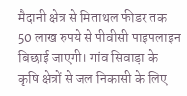मैदानी क्षेत्र से मिताथल फीडर तक 50 लाख रुपये से पीवीसी पाइपलाइन बिछाई जाएगी। गांव सिवाड़ा के कृषि क्षेत्रों से जल निकासी के लिए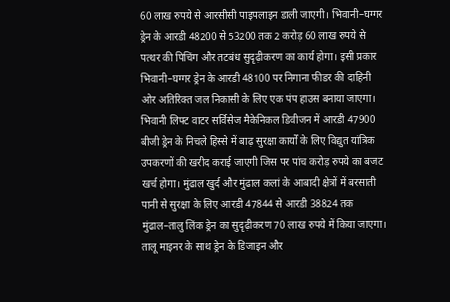60 लाख रुपये से आरसीसी पाइपलाइन डाली जाएगी। भिवानी–घग्गर ड्रेन के आरडी 48200 से 53200 तक 2 करोड़ 60 लाख रुपये से पत्थर की पिचिंग और तटबंध सुदृढ़ीकरण का कार्य होगा। इसी प्रकार भिवानी–घग्गर ड्रेन के आरडी 48100 पर निगाना फीडर की दाहिनी ओर अतिरिक्त जल निकासी के लिए एक पंप हाउस बनाया जाएगा।
भिवानी लिफ्ट वाटर सर्विसेज मैकेनिकल डिवीजन में आरडी 47900 बीजी ड्रेन के निचले हिस्से में बाढ़ सुरक्षा कार्यों के लिए विद्युत यांत्रिक उपकरणों की खरीद कराई जाएगी जिस पर पांच करोड़ रुपये का बजट खर्च होगा। मुंढाल खुर्द और मुंढाल कलां के आबादी क्षेत्रों में बरसाती पानी से सुरक्षा के लिए आरडी 47844 से आरडी 38824 तक मुंढाल–तालु लिंक ड्रेन का सुदृढ़ीकरण 70 लाख रुपये में किया जाएगा। तालू माइनर के साथ ड्रेन के डिजाइन और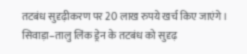तटबंध सुदृढ़ीकरण पर 20 लाख रुपये खर्च किए जाएंगे।
सिवाड़ा–तालु लिंक ड्रेन के तटबंध को सुदृढ़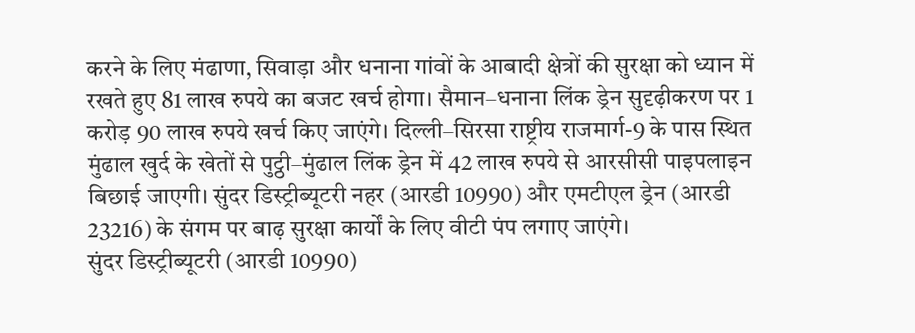करने के लिए मंढाणा, सिवाड़ा और धनाना गांवों के आबादी क्षेत्रों की सुरक्षा को ध्यान में रखते हुए 81 लाख रुपये का बजट खर्च होगा। सैमान–धनाना लिंक ड्रेन सुदृढ़ीकरण पर 1 करोड़ 90 लाख रुपये खर्च किए जाएंगे। दिल्ली–सिरसा राष्ट्रीय राजमार्ग-9 के पास स्थित मुंढाल खुर्द के खेतों से पुट्ठी–मुंढाल लिंक ड्रेन में 42 लाख रुपये से आरसीसी पाइपलाइन बिछाई जाएगी। सुंदर डिस्ट्रीब्यूटरी नहर (आरडी 10990) और एमटीएल ड्रेन (आरडी 23216) के संगम पर बाढ़ सुरक्षा कार्यों के लिए वीटी पंप लगाए जाएंगे।
सुंदर डिस्ट्रीब्यूटरी (आरडी 10990)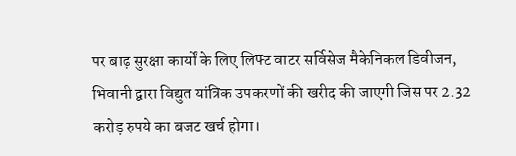पर बाढ़ सुरक्षा कार्यों के लिए लिफ्ट वाटर सर्विसेज मैकेनिकल डिवीजन, भिवानी द्वारा विद्युत यांत्रिक उपकरणों की खरीद की जाएगी जिस पर 2.32 करोड़ रुपये का बजट खर्च होगा।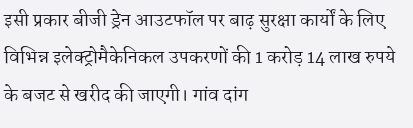इसी प्रकार बीजी ड्रेन आउटफॉल पर बाढ़ सुरक्षा कार्यों के लिए विभिन्न इलेक्ट्रोमैकेनिकल उपकरणों की 1 करोड़ 14 लाख रुपये के बजट से खरीद की जाएगी। गांव दांग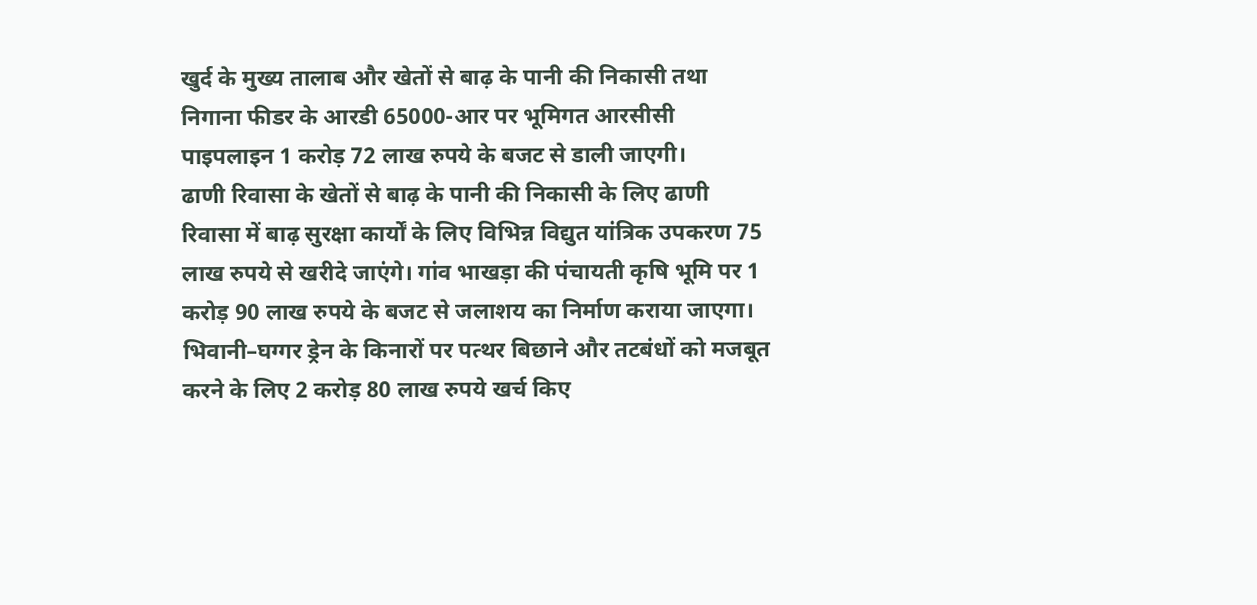खुर्द के मुख्य तालाब और खेतों से बाढ़ के पानी की निकासी तथा निगाना फीडर के आरडी 65000-आर पर भूमिगत आरसीसी पाइपलाइन 1 करोड़ 72 लाख रुपये के बजट से डाली जाएगी।
ढाणी रिवासा के खेतों से बाढ़ के पानी की निकासी के लिए ढाणी रिवासा में बाढ़ सुरक्षा कार्यों के लिए विभिन्न विद्युत यांत्रिक उपकरण 75 लाख रुपये से खरीदे जाएंगे। गांव भाखड़ा की पंचायती कृषि भूमि पर 1 करोड़ 90 लाख रुपये के बजट से जलाशय का निर्माण कराया जाएगा। भिवानी–घग्गर ड्रेन के किनारों पर पत्थर बिछाने और तटबंधों को मजबूत करने के लिए 2 करोड़ 80 लाख रुपये खर्च किए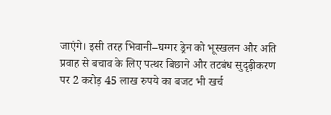जाएंगे। इसी तरह भिवानी–घग्गर ड्रेन को भूस्खलन और अति प्रवाह से बचाव के लिए पत्थर बिछाने और तटबंध सुदृढ़ीकरण पर 2 करोड़ 45 लाख रुपये का बजट भी खर्च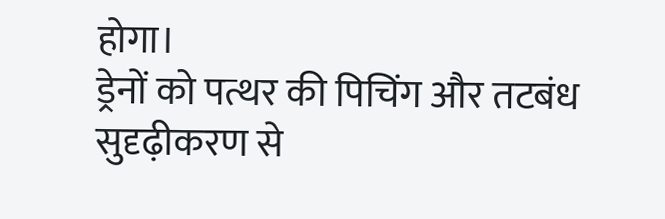होगा।
ड्रेनों को पत्थर की पिचिंग और तटबंध सुदृढ़ीकरण से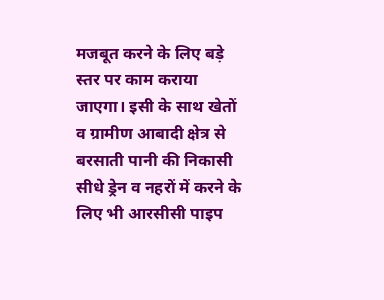मजबूत करने के लिए बड़े स्तर पर काम कराया जाएगा। इसी के साथ खेतों व ग्रामीण आबादी क्षेत्र से बरसाती पानी की निकासी सीधे ड्रेन व नहरों में करने के लिए भी आरसीसी पाइप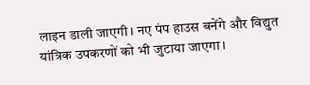लाइन डाली जाएगी। नए पंप हाउस बनेंगे और विद्युत यांत्रिक उपकरणों को भी जुटाया जाएगा।